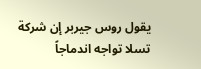يقول روس جيربر إن شركة تسلا تواجه اندماجاً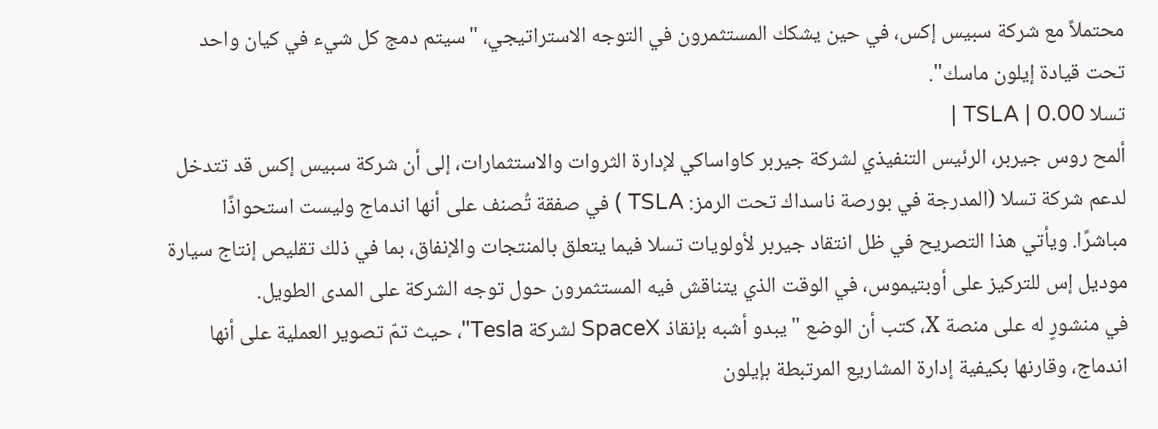محتملاً مع شركة سبيس إكس، في حين يشكك المستثمرون في التوجه الاستراتيجي، "سيتم دمج كل شيء في كيان واحد تحت قيادة إيلون ماسك".
تسلا TSLA | 0.00 |
ألمح روس جيربر، الرئيس التنفيذي لشركة جيربر كاواساكي لإدارة الثروات والاستثمارات، إلى أن شركة سبيس إكس قد تتدخل لدعم شركة تسلا (المدرجة في بورصة ناسداك تحت الرمز: TSLA ) في صفقة تُصنف على أنها اندماج وليست استحواذًا مباشرًا. ويأتي هذا التصريح في ظل انتقاد جيربر لأولويات تسلا فيما يتعلق بالمنتجات والإنفاق، بما في ذلك تقليص إنتاج سيارة موديل إس للتركيز على أوبتيموس، في الوقت الذي يتناقش فيه المستثمرون حول توجه الشركة على المدى الطويل.
في منشورٍ له على منصة X، كتب أن الوضع "يبدو أشبه بإنقاذ SpaceX لشركة Tesla"، حيث تمّ تصوير العملية على أنها اندماج، وقارنها بكيفية إدارة المشاريع المرتبطة بإيلون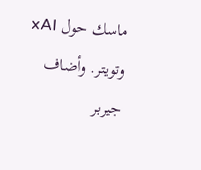ماسك حول xAI وتويتر. وأضاف جيربر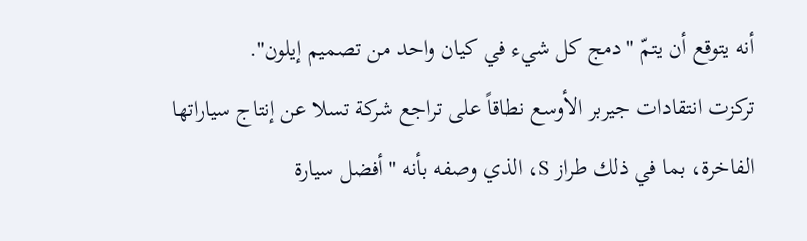أنه يتوقع أن يتمّ "دمج كل شيء في كيان واحد من تصميم إيلون".
تركزت انتقادات جيربر الأوسع نطاقاً على تراجع شركة تسلا عن إنتاج سياراتها الفاخرة، بما في ذلك طراز S، الذي وصفه بأنه "أفضل سيارة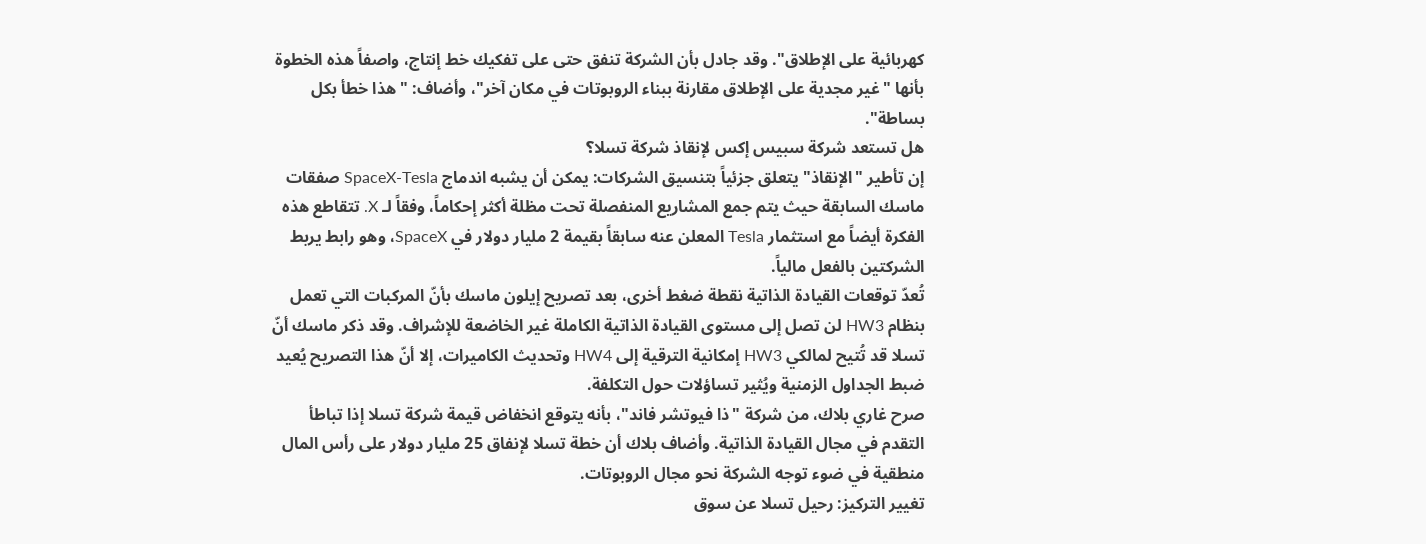كهربائية على الإطلاق". وقد جادل بأن الشركة تنفق حتى على تفكيك خط إنتاج، واصفاً هذه الخطوة بأنها "غير مجدية على الإطلاق مقارنة ببناء الروبوتات في مكان آخر"، وأضاف: "هذا خطأ بكل بساطة".
هل تستعد شركة سبيس إكس لإنقاذ شركة تسلا؟
إن تأطير "الإنقاذ" يتعلق جزئياً بتنسيق الشركات: يمكن أن يشبه اندماج SpaceX-Tesla صفقات ماسك السابقة حيث يتم جمع المشاريع المنفصلة تحت مظلة أكثر إحكاماً، وفقاً لـ X. تتقاطع هذه الفكرة أيضاً مع استثمار Tesla المعلن عنه سابقاً بقيمة 2 مليار دولار في SpaceX، وهو رابط يربط الشركتين بالفعل مالياً.
تُعدّ توقعات القيادة الذاتية نقطة ضغط أخرى، بعد تصريح إيلون ماسك بأنّ المركبات التي تعمل بنظام HW3 لن تصل إلى مستوى القيادة الذاتية الكاملة غير الخاضعة للإشراف. وقد ذكر ماسك أنّ تسلا قد تُتيح لمالكي HW3 إمكانية الترقية إلى HW4 وتحديث الكاميرات، إلا أنّ هذا التصريح يُعيد ضبط الجداول الزمنية ويُثير تساؤلات حول التكلفة.
صرح غاري بلاك، من شركة "ذا فيوتشر فاند"، بأنه يتوقع انخفاض قيمة شركة تسلا إذا تباطأ التقدم في مجال القيادة الذاتية. وأضاف بلاك أن خطة تسلا لإنفاق 25 مليار دولار على رأس المال منطقية في ضوء توجه الشركة نحو مجال الروبوتات.
تغيير التركيز: رحيل تسلا عن سوق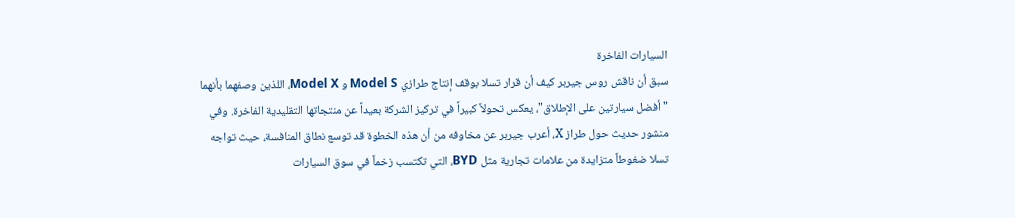السيارات الفاخرة
سبق أن ناقش روس جيربر كيف أن قرار تسلا بوقف إنتاج طرازي Model S و Model X، اللذين وصفهما بأنهما "أفضل سيارتين على الإطلاق"، يعكس تحولاً كبيراً في تركيز الشركة بعيداً عن منتجاتها التقليدية الفاخرة. وفي منشور حديث حول طراز X، أعرب جيربر عن مخاوفه من أن هذه الخطوة قد توسع نطاق المنافسة، حيث تواجه تسلا ضغوطاً متزايدة من علامات تجارية مثل BYD، التي تكتسب زخماً في سوق السيارات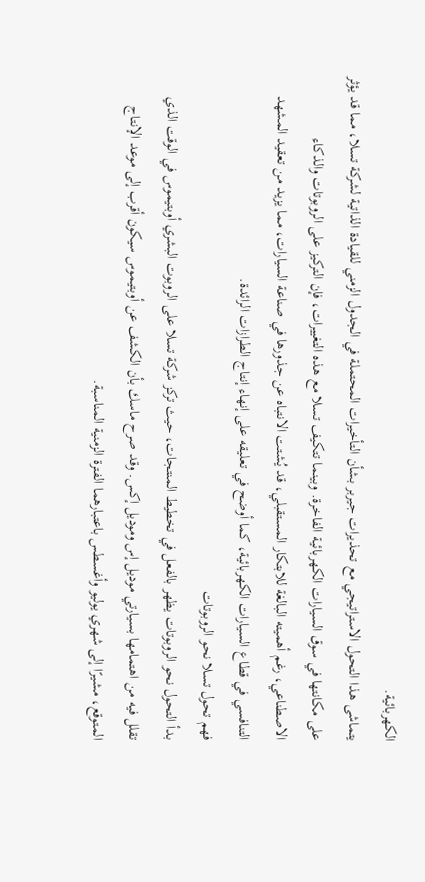الكهربائية.
يتماشى هذا التحول الاستراتيجي مع تحذيرات جيربر بشأن التأخيرات المحتملة في الجدول الزمني للقيادة الذاتية لشركة تسلا، مما قد يؤثر على مكانتها في سوق السيارات الكهربائية الفاخرة. وبينما تتكيف تسلا مع هذه التغييرات، فإن التركيز على الروبوتات والذكاء الاصطناعي، رغم أهميته البالغة للابتكار المستقبلي، قد يُشتت الانتباه عن جذورها في صناعة السيارات، مما يزيد من تعقيد المشهد التنافسي في قطاع السيارات الكهربائية، كما أوضح في تعليقه على إنهاء إنتاج الطرازات الرائدة.
فهم تحول تسلا نحو الروبوتات
بدأ التحول نحو الروبوتات يظهر بالفعل في تخطيط المنتجات، حيث تركز شركة تسلا على الروبوت البشري أوبتيموس في الوقت الذي تقلل فيه من اهتمامها بسيارتي موديل إس وموديل إكس. وقد صرح ماسك بأن الكشف عن أوبتيموس سيكون أقرب إلى موعد الإنتاج المتوقع، مشيرًا إلى شهري يوليو وأغسطس باعتبارهما الفترة الزمنية المناسبة.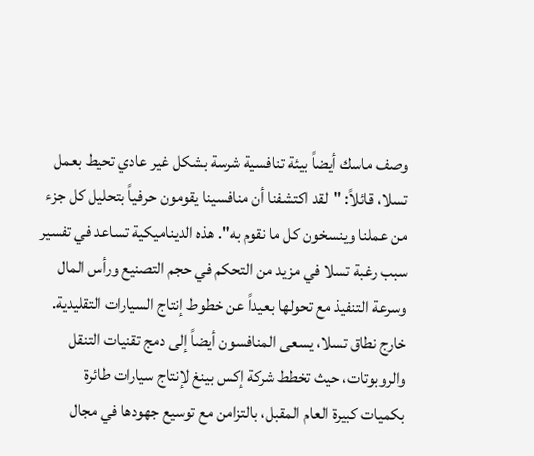وصف ماسك أيضاً بيئة تنافسية شرسة بشكل غير عادي تحيط بعمل تسلا، قائلاً: "لقد اكتشفنا أن منافسينا يقومون حرفياً بتحليل كل جزء من عملنا وينسخون كل ما نقوم به". هذه الديناميكية تساعد في تفسير سبب رغبة تسلا في مزيد من التحكم في حجم التصنيع ورأس المال وسرعة التنفيذ مع تحولها بعيداً عن خطوط إنتاج السيارات التقليدية.
خارج نطاق تسلا، يسعى المنافسون أيضاً إلى دمج تقنيات التنقل والروبوتات، حيث تخطط شركة إكس بينغ لإنتاج سيارات طائرة بكميات كبيرة العام المقبل، بالتزامن مع توسيع جهودها في مجال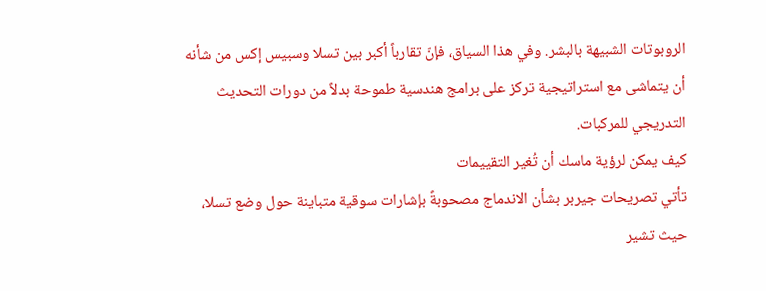الروبوتات الشبيهة بالبشر. وفي هذا السياق، فإنّ تقارباً أكبر بين تسلا وسبيس إكس من شأنه أن يتماشى مع استراتيجية تركز على برامج هندسية طموحة بدلاً من دورات التحديث التدريجي للمركبات.
كيف يمكن لرؤية ماسك أن تُغير التقييمات
تأتي تصريحات جيربر بشأن الاندماج مصحوبةً بإشارات سوقية متباينة حول وضع تسلا، حيث تشير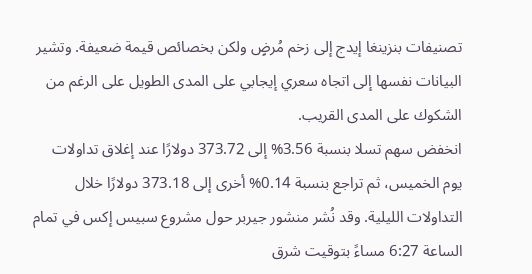تصنيفات بنزينغا إيدج إلى زخم مُرضٍ ولكن بخصائص قيمة ضعيفة. وتشير البيانات نفسها إلى اتجاه سعري إيجابي على المدى الطويل على الرغم من الشكوك على المدى القريب.
انخفض سهم تسلا بنسبة 3.56% إلى 373.72 دولارًا عند إغلاق تداولات يوم الخميس، ثم تراجع بنسبة 0.14% أخرى إلى 373.18 دولارًا خلال التداولات الليلية. وقد نُشر منشور جيربر حول مشروع سبيس إكس في تمام الساعة 6:27 مساءً بتوقيت شرق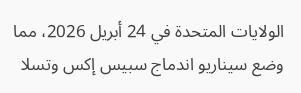الولايات المتحدة في 24 أبريل 2026، مما وضع سيناريو اندماج سبيس إكس وتسلا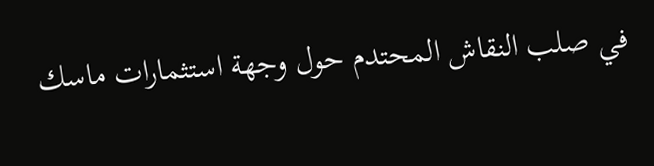في صلب النقاش المحتدم حول وجهة استثمارات ماسك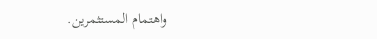واهتمام المستثمرين.